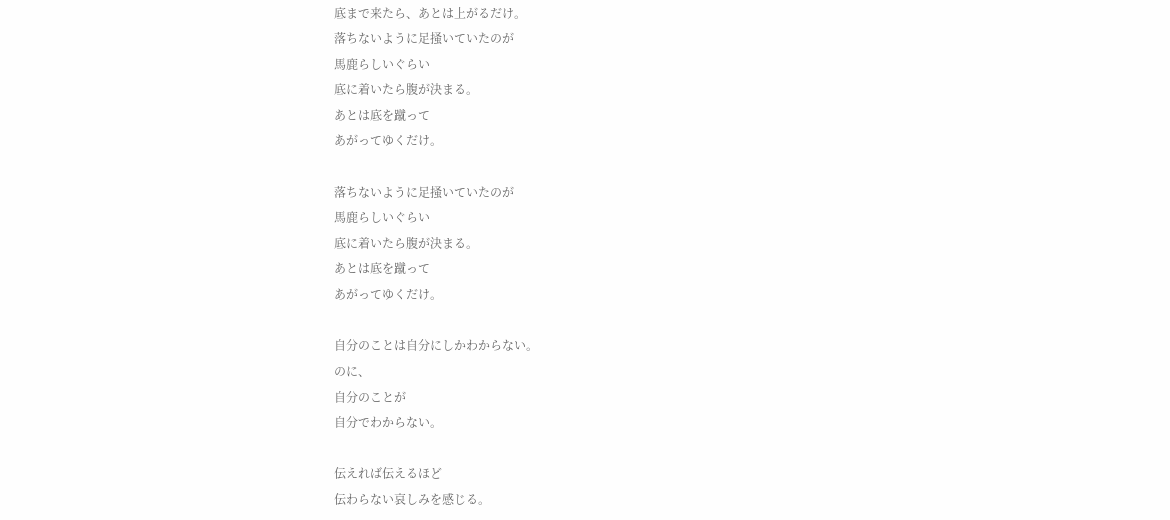底まで来たら、あとは上がるだけ。
落ちないように足掻いていたのが
馬鹿らしいぐらい
底に着いたら腹が決まる。
あとは底を蹴って
あがってゆくだけ。

落ちないように足掻いていたのが
馬鹿らしいぐらい
底に着いたら腹が決まる。
あとは底を蹴って
あがってゆくだけ。

自分のことは自分にしかわからない。
のに、
自分のことが
自分でわからない。

伝えれば伝えるほど
伝わらない哀しみを感じる。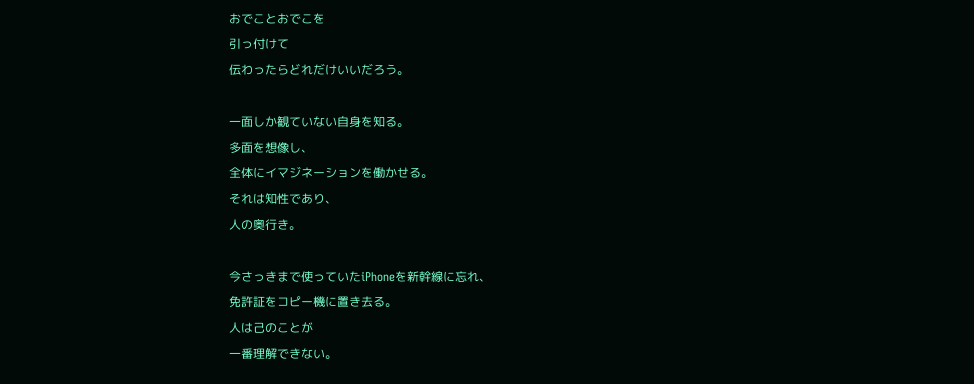おでことおでこを
引っ付けて
伝わったらどれだけいいだろう。

一面しか観ていない自身を知る。
多面を想像し、
全体にイマジネーションを働かせる。
それは知性であり、
人の奥行き。

今さっきまで使っていたiPhoneを新幹線に忘れ、
免許証をコピー機に置き去る。
人は己のことが
一番理解できない。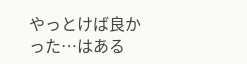やっとけば良かった…はある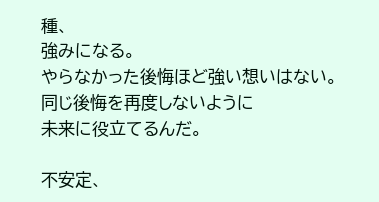種、
強みになる。
やらなかった後悔ほど強い想いはない。
同じ後悔を再度しないように
未来に役立てるんだ。

不安定、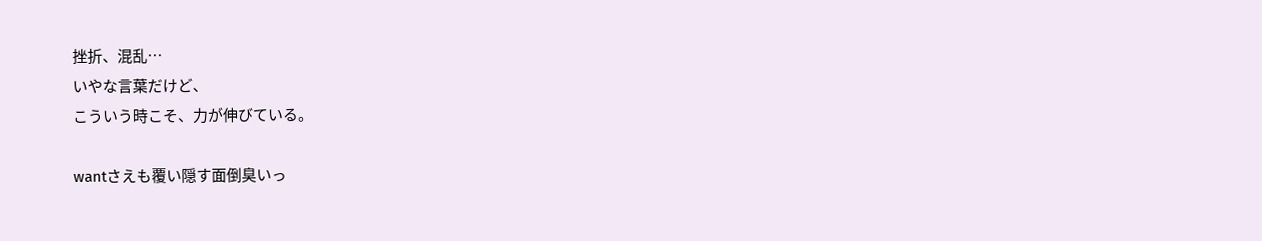挫折、混乱…
いやな言葉だけど、
こういう時こそ、力が伸びている。

wantさえも覆い隠す面倒臭いっ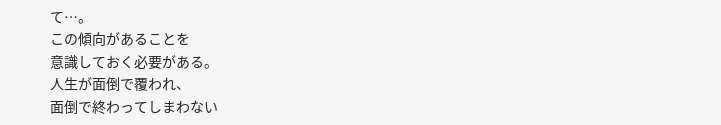て…。
この傾向があることを
意識しておく必要がある。
人生が面倒で覆われ、
面倒で終わってしまわない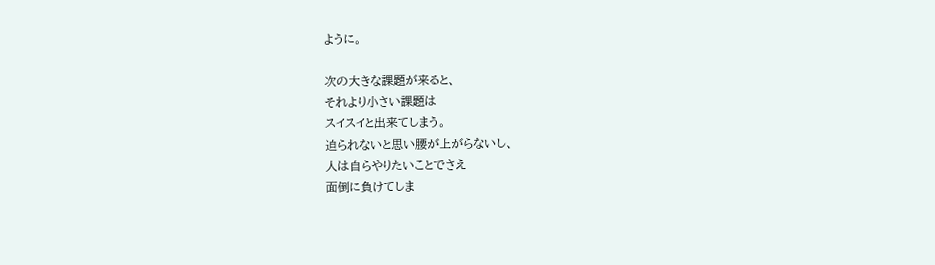ように。

次の大きな課題が来ると、
それより小さい課題は
スイスイと出来てしまう。
迫られないと思い腰が上がらないし、
人は自らやりたいことでさえ
面倒に負けてしま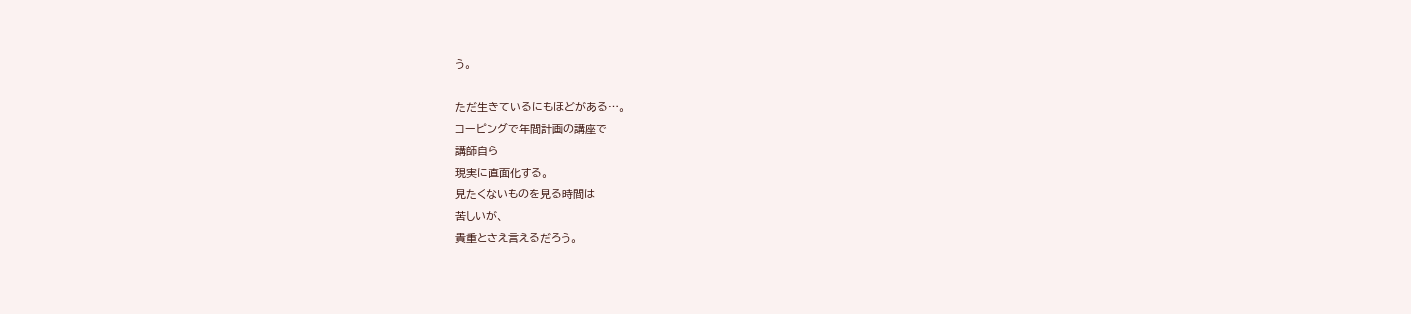う。

ただ生きているにもほどがある…。
コーピングで年間計画の講座で
講師自ら
現実に直面化する。
見たくないものを見る時間は
苦しいが、
貴重とさえ言えるだろう。